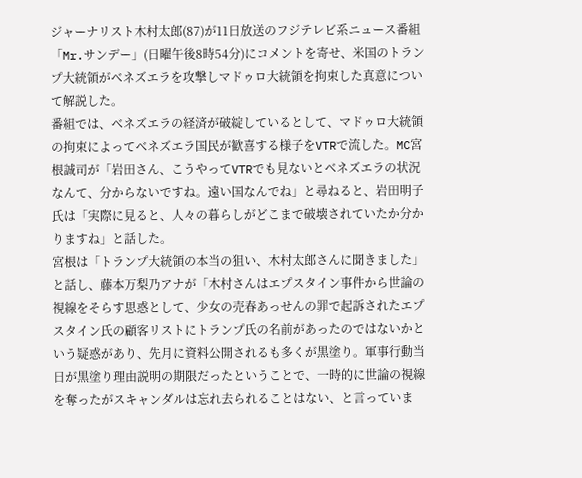ジャーナリスト木村太郎(87)が11日放送のフジテレビ系ニュース番組「Mr.サンデー」(日曜午後8時54分)にコメントを寄せ、米国のトランプ大統領がベネズエラを攻撃しマドゥロ大統領を拘束した真意について解説した。
番組では、ベネズエラの経済が破綻しているとして、マドゥロ大統領の拘束によってベネズエラ国民が歓喜する様子をVTRで流した。MC宮根誠司が「岩田さん、こうやってVTRでも見ないとベネズエラの状況なんて、分からないですね。遠い国なんでね」と尋ねると、岩田明子氏は「実際に見ると、人々の暮らしがどこまで破壊されていたか分かりますね」と話した。
宮根は「トランプ大統領の本当の狙い、木村太郎さんに聞きました」と話し、藤本万梨乃アナが「木村さんはエプスタイン事件から世論の視線をそらす思惑として、少女の売春あっせんの罪で起訴されたエプスタイン氏の顧客リストにトランプ氏の名前があったのではないかという疑惑があり、先月に資料公開されるも多くが黒塗り。軍事行動当日が黒塗り理由説明の期限だったということで、一時的に世論の視線を奪ったがスキャンダルは忘れ去られることはない、と言っていま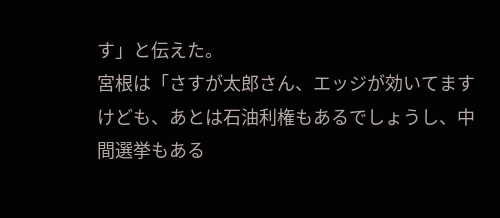す」と伝えた。
宮根は「さすが太郎さん、エッジが効いてますけども、あとは石油利権もあるでしょうし、中間選挙もある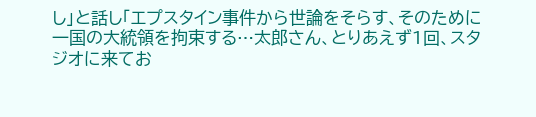し」と話し「エプスタイン事件から世論をそらす、そのために一国の大統領を拘束する…太郎さん、とりあえず1回、スタジオに来てお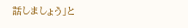話しましょう」と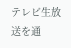テレビ生放送を通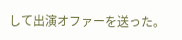して出演オファーを送った。